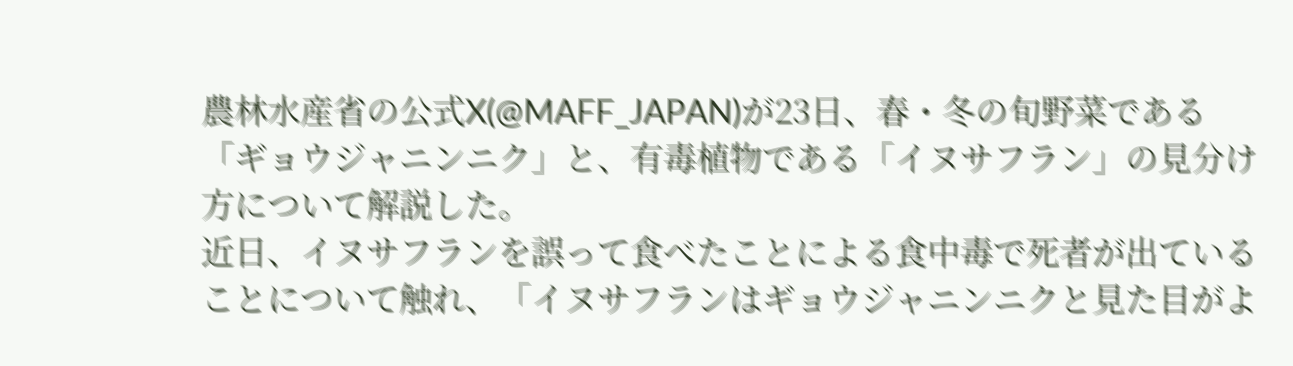農林水産省の公式X(@MAFF_JAPAN)が23日、春・冬の旬野菜である「ギョウジャニンニク」と、有毒植物である「イヌサフラン」の見分け方について解説した。
近日、イヌサフランを誤って食べたことによる食中毒で死者が出ていることについて触れ、「イヌサフランはギョウジャニンニクと見た目がよ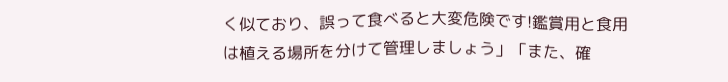く似ており、誤って食べると大変危険です!鑑賞用と食用は植える場所を分けて管理しましょう」「また、確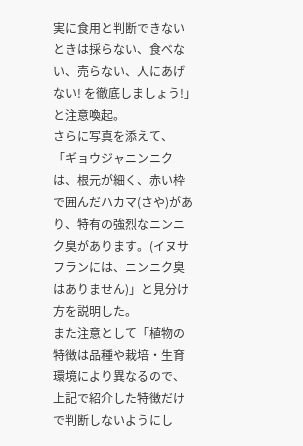実に食用と判断できないときは採らない、食べない、売らない、人にあげない! を徹底しましょう!」と注意喚起。
さらに写真を添えて、「ギョウジャニンニクは、根元が細く、赤い枠で囲んだハカマ(さや)があり、特有の強烈なニンニク臭があります。(イヌサフランには、ニンニク臭はありません)」と見分け方を説明した。
また注意として「植物の特徴は品種や栽培・生育環境により異なるので、上記で紹介した特徴だけで判断しないようにし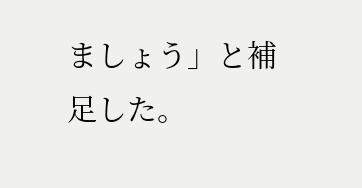ましょう」と補足した。